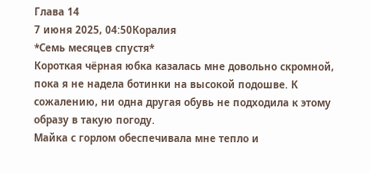Глава 14
7 июня 2025, 04:50Коралия
*Семь месяцев спустя*
Короткая чёрная юбка казалась мне довольно скромной, пока я не надела ботинки на высокой подошве. К сожалению, ни одна другая обувь не подходила к этому образу в такую погоду.
Майка с горлом обеспечивала мне тепло и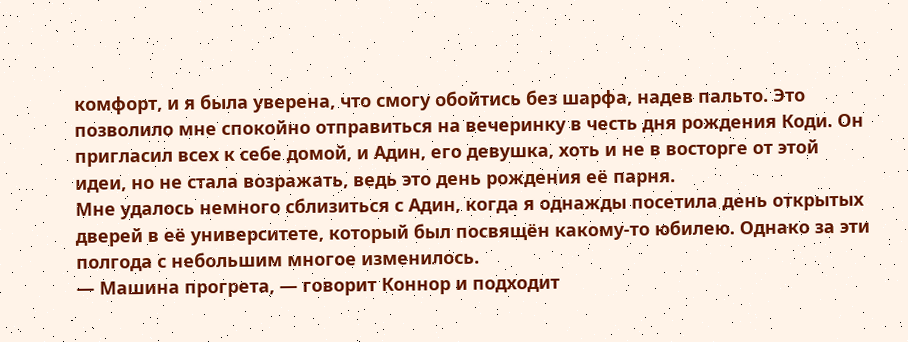комфорт, и я была уверена, что смогу обойтись без шарфа, надев пальто. Это позволило мне спокойно отправиться на вечеринку в честь дня рождения Коди. Он пригласил всех к себе домой, и Адин, его девушка, хоть и не в восторге от этой идеи, но не стала возражать, ведь это день рождения её парня.
Мне удалось немного сблизиться с Адин, когда я однажды посетила день открытых дверей в её университете, который был посвящён какому-то юбилею. Однако за эти полгода с небольшим многое изменилось.
— Машина прогрета, — говорит Коннор и подходит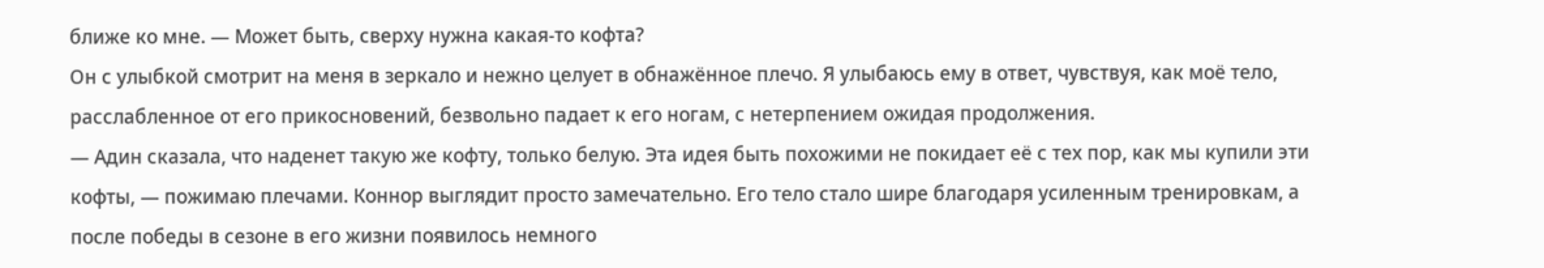ближе ко мне. — Может быть, сверху нужна какая-то кофта?
Он с улыбкой смотрит на меня в зеркало и нежно целует в обнажённое плечо. Я улыбаюсь ему в ответ, чувствуя, как моё тело, расслабленное от его прикосновений, безвольно падает к его ногам, с нетерпением ожидая продолжения.
— Адин сказала, что наденет такую же кофту, только белую. Эта идея быть похожими не покидает её с тех пор, как мы купили эти кофты, — пожимаю плечами. Коннор выглядит просто замечательно. Его тело стало шире благодаря усиленным тренировкам, а после победы в сезоне в его жизни появилось немного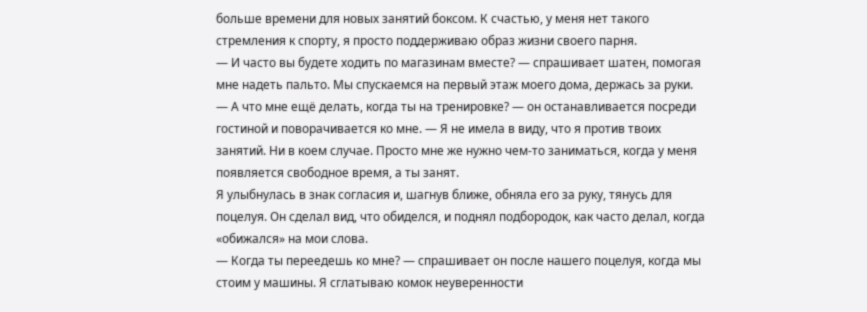больше времени для новых занятий боксом. К счастью, у меня нет такого стремления к спорту, я просто поддерживаю образ жизни своего парня.
— И часто вы будете ходить по магазинам вместе? — спрашивает шатен, помогая мне надеть пальто. Мы спускаемся на первый этаж моего дома, держась за руки.
— А что мне ещё делать, когда ты на тренировке? — он останавливается посреди гостиной и поворачивается ко мне. — Я не имела в виду, что я против твоих занятий. Ни в коем случае. Просто мне же нужно чем-то заниматься, когда у меня появляется свободное время, а ты занят.
Я улыбнулась в знак согласия и, шагнув ближе, обняла его за руку, тянусь для поцелуя. Он сделал вид, что обиделся, и поднял подбородок, как часто делал, когда «обижался» на мои слова.
— Когда ты переедешь ко мне? — спрашивает он после нашего поцелуя, когда мы стоим у машины. Я сглатываю комок неуверенности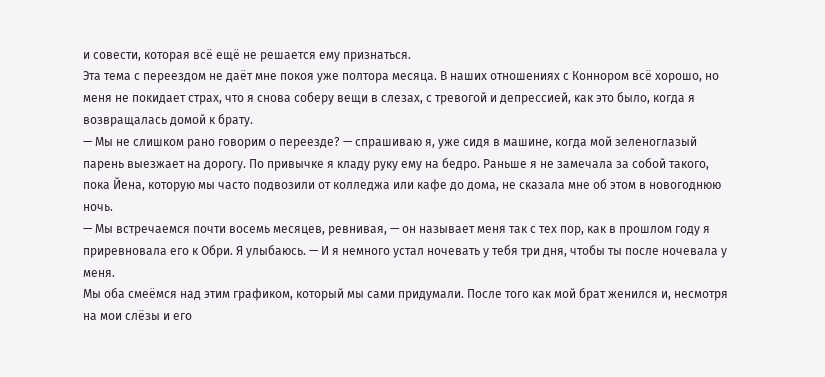и совести, которая всё ещё не решается ему признаться.
Эта тема с переездом не даёт мне покоя уже полтора месяца. В наших отношениях с Коннором всё хорошо, но меня не покидает страх, что я снова соберу вещи в слезах, с тревогой и депрессией, как это было, когда я возвращалась домой к брату.
— Мы не слишком рано говорим о переезде? — спрашиваю я, уже сидя в машине, когда мой зеленоглазый парень выезжает на дорогу. По привычке я кладу руку ему на бедро. Раньше я не замечала за собой такого, пока Йена, которую мы часто подвозили от колледжа или кафе до дома, не сказала мне об этом в новогоднюю ночь.
— Мы встречаемся почти восемь месяцев, ревнивая, — он называет меня так с тех пор, как в прошлом году я приревновала его к Обри. Я улыбаюсь. — И я немного устал ночевать у тебя три дня, чтобы ты после ночевала у меня.
Мы оба смеёмся над этим графиком, который мы сами придумали. После того как мой брат женился и, несмотря на мои слёзы и его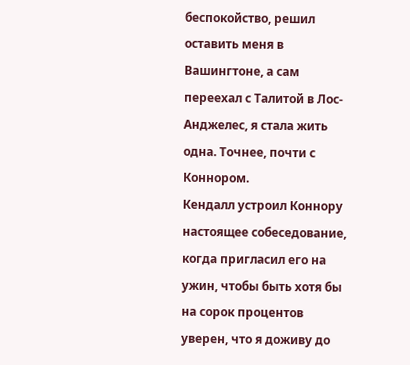беспокойство, решил оставить меня в Вашингтоне, а сам переехал с Талитой в Лос-Анджелес, я стала жить одна. Точнее, почти с Коннором.
Кендалл устроил Коннору настоящее собеседование, когда пригласил его на ужин, чтобы быть хотя бы на сорок процентов уверен, что я доживу до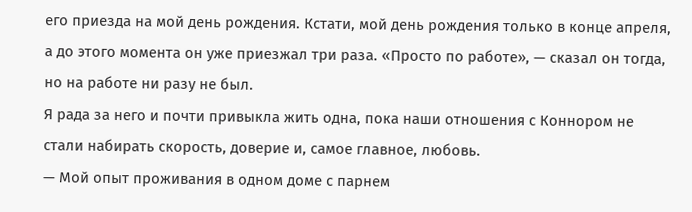его приезда на мой день рождения. Кстати, мой день рождения только в конце апреля, а до этого момента он уже приезжал три раза. «Просто по работе», — сказал он тогда, но на работе ни разу не был.
Я рада за него и почти привыкла жить одна, пока наши отношения с Коннором не стали набирать скорость, доверие и, самое главное, любовь.
— Мой опыт проживания в одном доме с парнем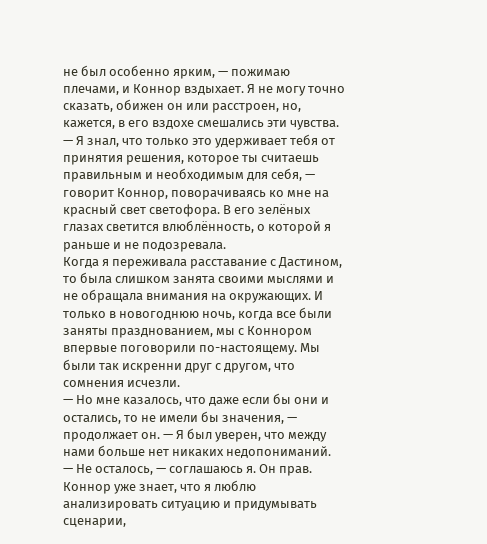не был особенно ярким, — пожимаю плечами, и Коннор вздыхает. Я не могу точно сказать, обижен он или расстроен, но, кажется, в его вздохе смешались эти чувства.
— Я знал, что только это удерживает тебя от принятия решения, которое ты считаешь правильным и необходимым для себя, — говорит Коннор, поворачиваясь ко мне на красный свет светофора. В его зелёных глазах светится влюблённость, о которой я раньше и не подозревала.
Когда я переживала расставание с Дастином, то была слишком занята своими мыслями и не обращала внимания на окружающих. И только в новогоднюю ночь, когда все были заняты празднованием, мы с Коннором впервые поговорили по-настоящему. Мы были так искренни друг с другом, что сомнения исчезли.
— Но мне казалось, что даже если бы они и остались, то не имели бы значения, — продолжает он. — Я был уверен, что между нами больше нет никаких недопониманий.
— Не осталось, — соглашаюсь я. Он прав. Коннор уже знает, что я люблю анализировать ситуацию и придумывать сценарии,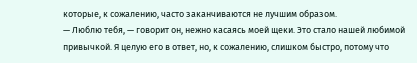которые, к сожалению, часто заканчиваются не лучшим образом.
— Люблю тебя, — говорит он, нежно касаясь моей щеки. Это стало нашей любимой привычкой. Я целую его в ответ, но, к сожалению, слишком быстро, потому что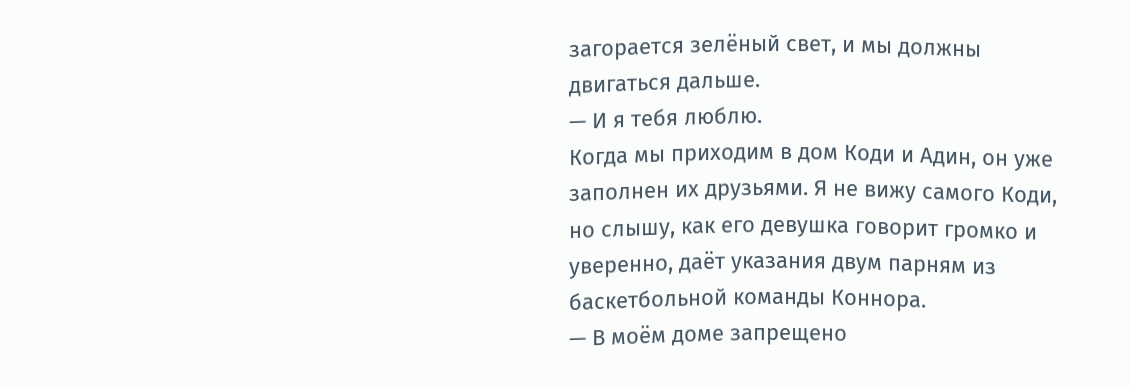загорается зелёный свет, и мы должны двигаться дальше.
— И я тебя люблю.
Когда мы приходим в дом Коди и Адин, он уже заполнен их друзьями. Я не вижу самого Коди, но слышу, как его девушка говорит громко и уверенно, даёт указания двум парням из баскетбольной команды Коннора.
— В моём доме запрещено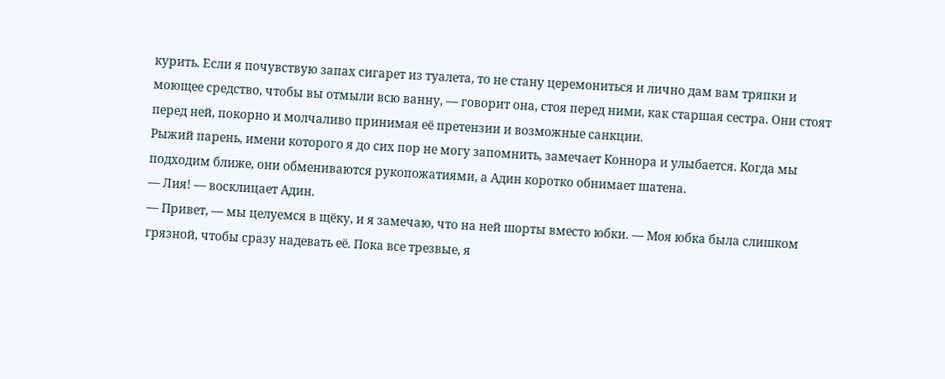курить. Если я почувствую запах сигарет из туалета, то не стану церемониться и лично дам вам тряпки и моющее средство, чтобы вы отмыли всю ванну, — говорит она, стоя перед ними, как старшая сестра. Они стоят перед ней, покорно и молчаливо принимая её претензии и возможные санкции.
Рыжий парень, имени которого я до сих пор не могу запомнить, замечает Коннора и улыбается. Когда мы подходим ближе, они обмениваются рукопожатиями, а Адин коротко обнимает шатена.
— Лия! — восклицает Адин.
— Привет, — мы целуемся в щёку, и я замечаю, что на ней шорты вместо юбки. — Моя юбка была слишком грязной, чтобы сразу надевать её. Пока все трезвые, я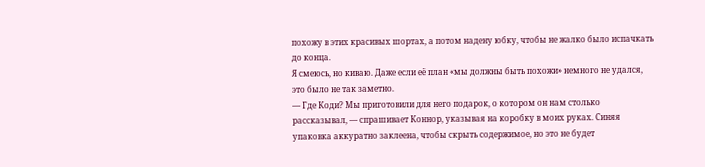похожу в этих красивых шортах, а потом надену юбку, чтобы не жалко было испачкать до конца.
Я смеюсь, но киваю. Даже если её план «мы должны быть похожи» немного не удался, это было не так заметно.
— Где Коди? Мы приготовили для него подарок, о котором он нам столько рассказывал, — спрашивает Коннор, указывая на коробку в моих руках. Синяя упаковка аккуратно заклеена, чтобы скрыть содержимое, но это не будет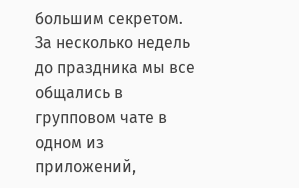большим секретом.
За несколько недель до праздника мы все общались в групповом чате в одном из приложений,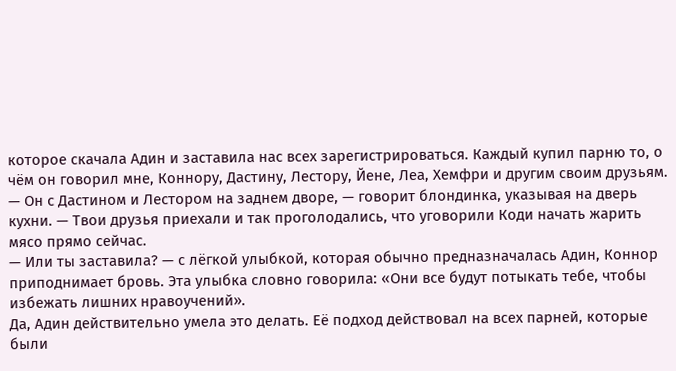которое скачала Адин и заставила нас всех зарегистрироваться. Каждый купил парню то, о чём он говорил мне, Коннору, Дастину, Лестору, Йене, Леа, Хемфри и другим своим друзьям.
— Он с Дастином и Лестором на заднем дворе, — говорит блондинка, указывая на дверь кухни. — Твои друзья приехали и так проголодались, что уговорили Коди начать жарить мясо прямо сейчас.
— Или ты заставила? — с лёгкой улыбкой, которая обычно предназначалась Адин, Коннор приподнимает бровь. Эта улыбка словно говорила: «Они все будут потыкать тебе, чтобы избежать лишних нравоучений».
Да, Адин действительно умела это делать. Её подход действовал на всех парней, которые были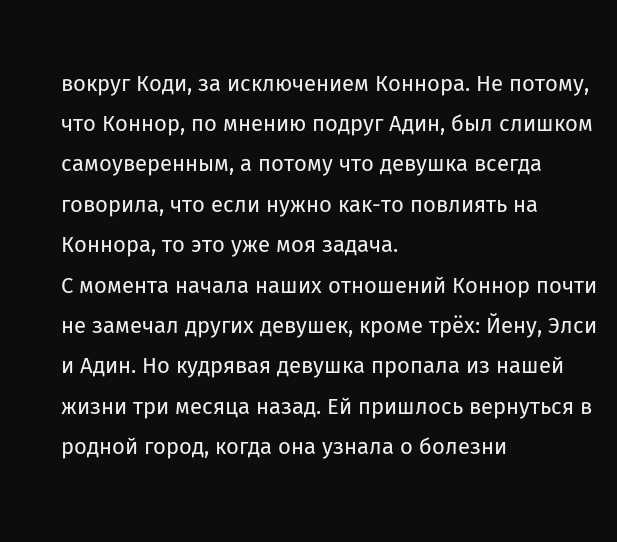вокруг Коди, за исключением Коннора. Не потому, что Коннор, по мнению подруг Адин, был слишком самоуверенным, а потому что девушка всегда говорила, что если нужно как-то повлиять на Коннора, то это уже моя задача.
С момента начала наших отношений Коннор почти не замечал других девушек, кроме трёх: Йену, Элси и Адин. Но кудрявая девушка пропала из нашей жизни три месяца назад. Ей пришлось вернуться в родной город, когда она узнала о болезни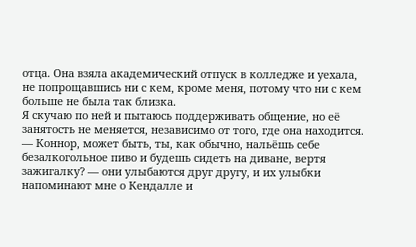отца. Она взяла академический отпуск в колледже и уехала, не попрощавшись ни с кем, кроме меня, потому что ни с кем больше не была так близка.
Я скучаю по ней и пытаюсь поддерживать общение, но её занятость не меняется, независимо от того, где она находится.
— Коннор, может быть, ты, как обычно, нальёшь себе безалкогольное пиво и будешь сидеть на диване, вертя зажигалку? — они улыбаются друг другу, и их улыбки напоминают мне о Кендалле и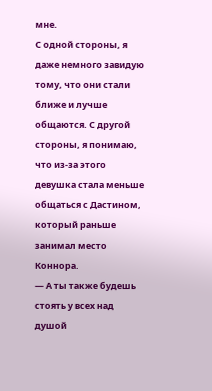мне.
С одной стороны, я даже немного завидую тому, что они стали ближе и лучше общаются. С другой стороны, я понимаю, что из-за этого девушка стала меньше общаться с Дастином, который раньше занимал место Коннора.
— А ты также будешь стоять у всех над душой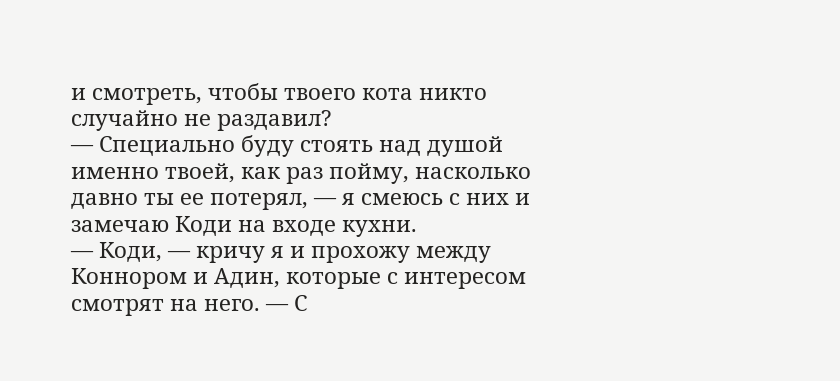и смотреть, чтобы твоего кота никто случайно не раздавил?
— Специально буду стоять над душой именно твоей, как раз пойму, насколько давно ты ее потерял, — я смеюсь с них и замечаю Коди на входе кухни.
— Коди, — кричу я и прохожу между Коннором и Адин, которые с интересом смотрят на него. — С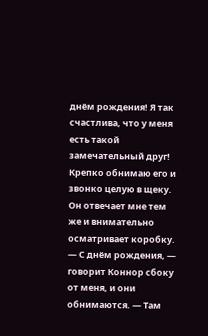днём рождения! Я так счастлива, что у меня есть такой замечательный друг!
Крепко обнимаю его и звонко целую в щеку. Он отвечает мне тем же и внимательно осматривает коробку.
— С днём рождения, — говорит Коннор сбоку от меня, и они обнимаются. — Там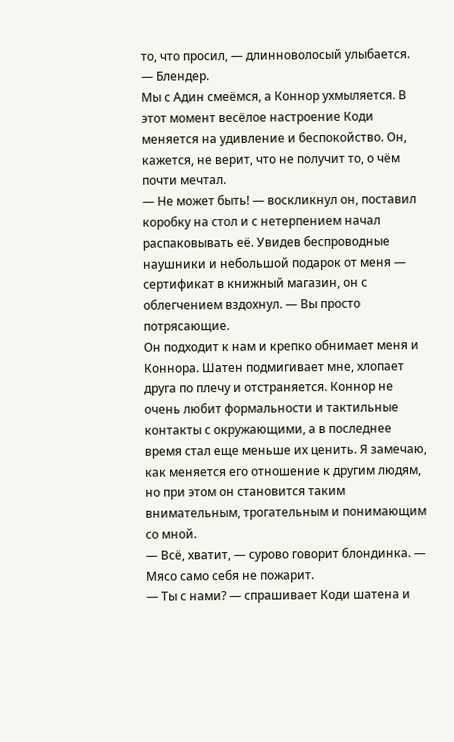то, что просил, — длинноволосый улыбается. — Блендер.
Мы с Адин смеёмся, а Коннор ухмыляется. В этот момент весёлое настроение Коди меняется на удивление и беспокойство. Он, кажется, не верит, что не получит то, о чём почти мечтал.
— Не может быть! — воскликнул он, поставил коробку на стол и с нетерпением начал распаковывать её. Увидев беспроводные наушники и небольшой подарок от меня — сертификат в книжный магазин, он с облегчением вздохнул. — Вы просто потрясающие.
Он подходит к нам и крепко обнимает меня и Коннора. Шатен подмигивает мне, хлопает друга по плечу и отстраняется. Коннор не очень любит формальности и тактильные контакты с окружающими, а в последнее время стал еще меньше их ценить. Я замечаю, как меняется его отношение к другим людям, но при этом он становится таким внимательным, трогательным и понимающим со мной.
— Всё, хватит, — сурово говорит блондинка. — Мясо само себя не пожарит.
— Ты с нами? — спрашивает Коди шатена и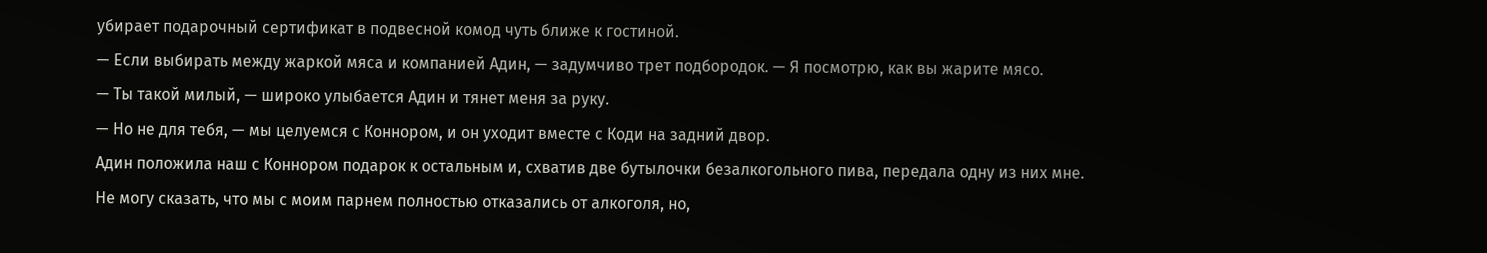убирает подарочный сертификат в подвесной комод чуть ближе к гостиной.
— Если выбирать между жаркой мяса и компанией Адин, — задумчиво трет подбородок. — Я посмотрю, как вы жарите мясо.
— Ты такой милый, — широко улыбается Адин и тянет меня за руку.
— Но не для тебя, — мы целуемся с Коннором, и он уходит вместе с Коди на задний двор.
Адин положила наш с Коннором подарок к остальным и, схватив две бутылочки безалкогольного пива, передала одну из них мне. Не могу сказать, что мы с моим парнем полностью отказались от алкоголя, но,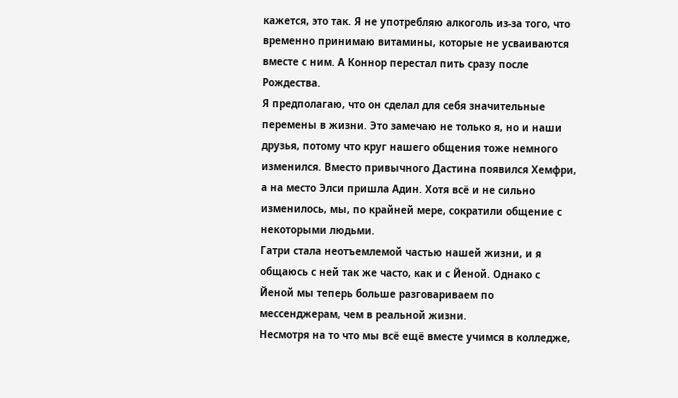кажется, это так. Я не употребляю алкоголь из-за того, что временно принимаю витамины, которые не усваиваются вместе с ним. А Коннор перестал пить сразу после Рождества.
Я предполагаю, что он сделал для себя значительные перемены в жизни. Это замечаю не только я, но и наши друзья, потому что круг нашего общения тоже немного изменился. Вместо привычного Дастина появился Хемфри, а на место Элси пришла Адин. Хотя всё и не сильно изменилось, мы, по крайней мере, сократили общение с некоторыми людьми.
Гатри стала неотъемлемой частью нашей жизни, и я общаюсь с ней так же часто, как и с Йеной. Однако с Йеной мы теперь больше разговариваем по мессенджерам, чем в реальной жизни.
Несмотря на то что мы всё ещё вместе учимся в колледже,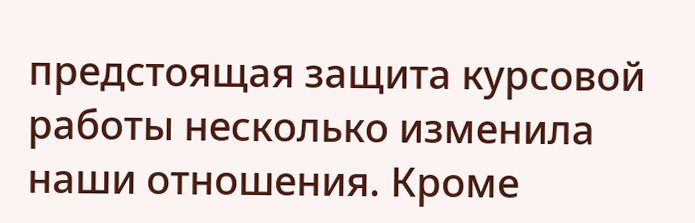предстоящая защита курсовой работы несколько изменила наши отношения. Кроме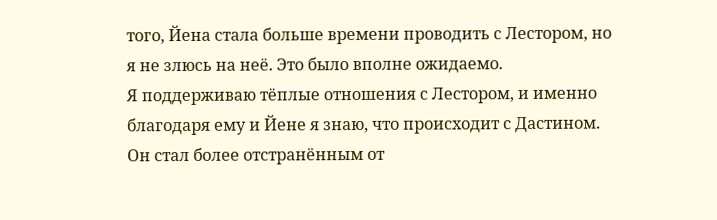того, Йена стала больше времени проводить с Лестором, но я не злюсь на неё. Это было вполне ожидаемо.
Я поддерживаю тёплые отношения с Лестором, и именно благодаря ему и Йене я знаю, что происходит с Дастином. Он стал более отстранённым от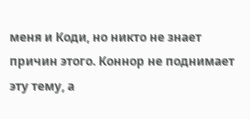меня и Коди, но никто не знает причин этого. Коннор не поднимает эту тему, а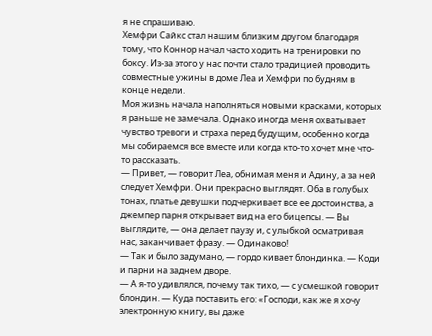я не спрашиваю.
Хемфри Сайкс стал нашим близким другом благодаря тому, что Коннор начал часто ходить на тренировки по боксу. Из-за этого у нас почти стало традицией проводить совместные ужины в доме Леа и Хемфри по будням в конце недели.
Моя жизнь начала наполняться новыми красками, которых я раньше не замечала. Однако иногда меня охватывает чувство тревоги и страха перед будущим, особенно когда мы собираемся все вместе или когда кто-то хочет мне что-то рассказать.
— Привет, — говорит Леа, обнимая меня и Адину, а за ней следует Хемфри. Они прекрасно выглядят. Оба в голубых тонах, платье девушки подчеркивает все ее достоинства, а джемпер парня открывает вид на его бицепсы. — Вы выглядите, — она делает паузу и, с улыбкой осматривая нас, заканчивает фразу. — Одинаково!
— Так и было задумано, — гордо кивает блондинка. — Коди и парни на заднем дворе.
— А я-то удивлялся, почему так тихо, — с усмешкой говорит блондин. — Куда поставить его: «Господи, как же я хочу электронную книгу, вы даже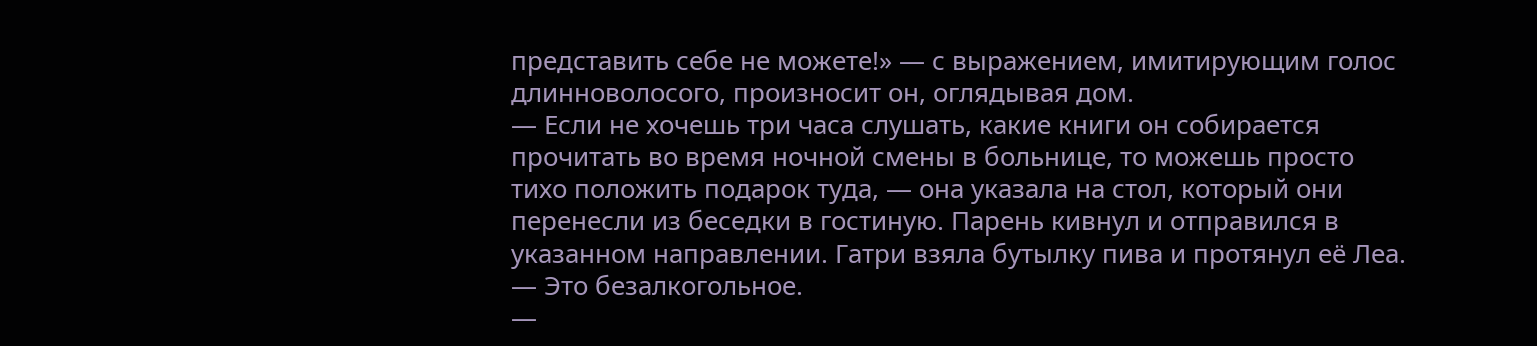представить себе не можете!» — с выражением, имитирующим голос длинноволосого, произносит он, оглядывая дом.
— Если не хочешь три часа слушать, какие книги он собирается прочитать во время ночной смены в больнице, то можешь просто тихо положить подарок туда, — она указала на стол, который они перенесли из беседки в гостиную. Парень кивнул и отправился в указанном направлении. Гатри взяла бутылку пива и протянул её Леа. — Это безалкогольное.
—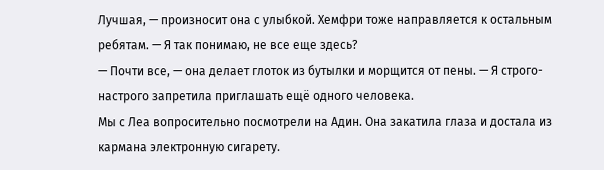Лучшая, — произносит она с улыбкой. Хемфри тоже направляется к остальным ребятам. — Я так понимаю, не все еще здесь?
— Почти все, — она делает глоток из бутылки и морщится от пены. — Я строго-настрого запретила приглашать ещё одного человека.
Мы с Леа вопросительно посмотрели на Адин. Она закатила глаза и достала из кармана электронную сигарету.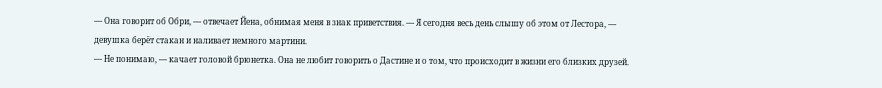— Она говорит об Обри, — отвечает Йена, обнимая меня в знак приветствия. — Я сегодня весь день слышу об этом от Лестора, — девушка берёт стакан и наливает немного мартини.
— Не понимаю, — качает головой брюнетка. Она не любит говорить о Дастине и о том, что происходит в жизни его близких друзей.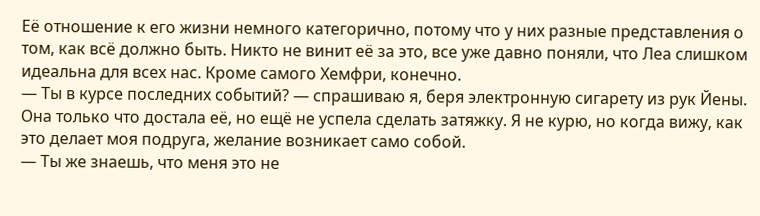Её отношение к его жизни немного категорично, потому что у них разные представления о том, как всё должно быть. Никто не винит её за это, все уже давно поняли, что Леа слишком идеальна для всех нас. Кроме самого Хемфри, конечно.
— Ты в курсе последних событий? — спрашиваю я, беря электронную сигарету из рук Йены. Она только что достала её, но ещё не успела сделать затяжку. Я не курю, но когда вижу, как это делает моя подруга, желание возникает само собой.
— Ты же знаешь, что меня это не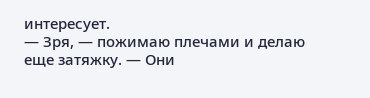интересует.
— Зря, — пожимаю плечами и делаю еще затяжку. — Они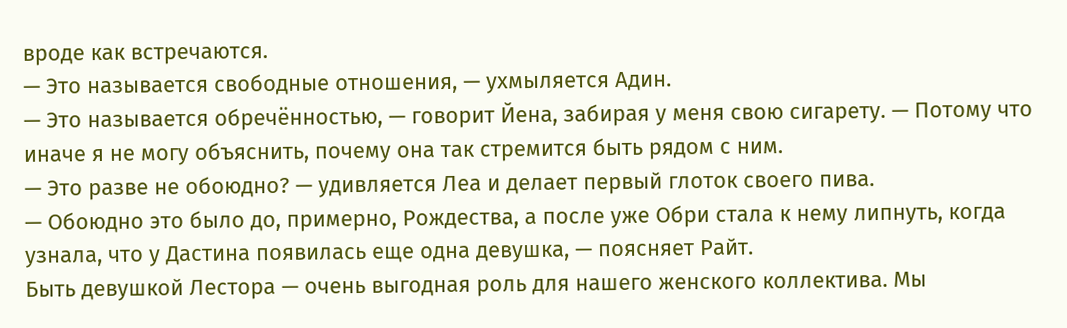вроде как встречаются.
— Это называется свободные отношения, — ухмыляется Адин.
— Это называется обречённостью, — говорит Йена, забирая у меня свою сигарету. — Потому что иначе я не могу объяснить, почему она так стремится быть рядом с ним.
— Это разве не обоюдно? — удивляется Леа и делает первый глоток своего пива.
— Обоюдно это было до, примерно, Рождества, а после уже Обри стала к нему липнуть, когда узнала, что у Дастина появилась еще одна девушка, — поясняет Райт.
Быть девушкой Лестора — очень выгодная роль для нашего женского коллектива. Мы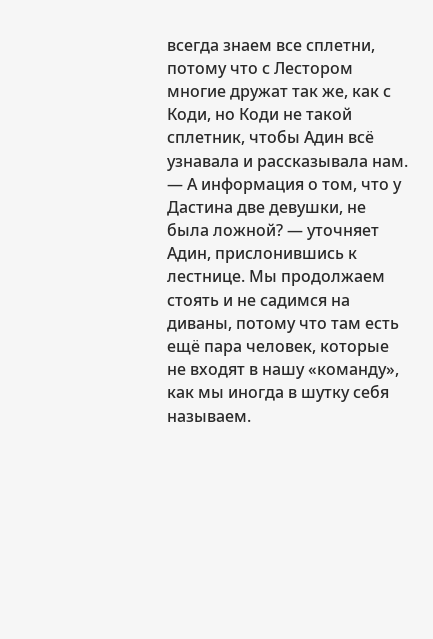всегда знаем все сплетни, потому что с Лестором многие дружат так же, как с Коди, но Коди не такой сплетник, чтобы Адин всё узнавала и рассказывала нам.
— А информация о том, что у Дастина две девушки, не была ложной? — уточняет Адин, прислонившись к лестнице. Мы продолжаем стоять и не садимся на диваны, потому что там есть ещё пара человек, которые не входят в нашу «команду», как мы иногда в шутку себя называем.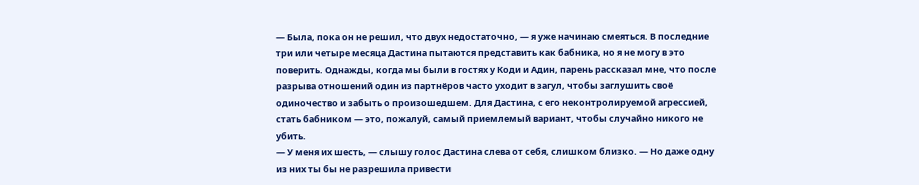— Была, пока он не решил, что двух недостаточно, — я уже начинаю смеяться. В последние три или четыре месяца Дастина пытаются представить как бабника, но я не могу в это поверить. Однажды, когда мы были в гостях у Коди и Адин, парень рассказал мне, что после разрыва отношений один из партнёров часто уходит в загул, чтобы заглушить своё одиночество и забыть о произошедшем. Для Дастина, с его неконтролируемой агрессией, стать бабником — это, пожалуй, самый приемлемый вариант, чтобы случайно никого не убить.
— У меня их шесть, — слышу голос Дастина слева от себя, слишком близко. — Но даже одну из них ты бы не разрешила привести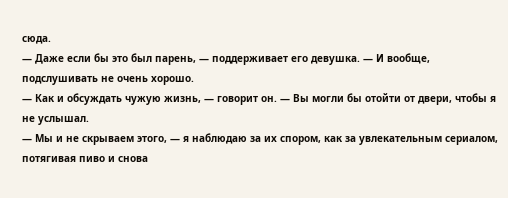сюда.
— Даже если бы это был парень, — поддерживает его девушка. — И вообще, подслушивать не очень хорошо.
— Как и обсуждать чужую жизнь, — говорит он. — Вы могли бы отойти от двери, чтобы я не услышал.
— Мы и не скрываем этого, — я наблюдаю за их спором, как за увлекательным сериалом, потягивая пиво и снова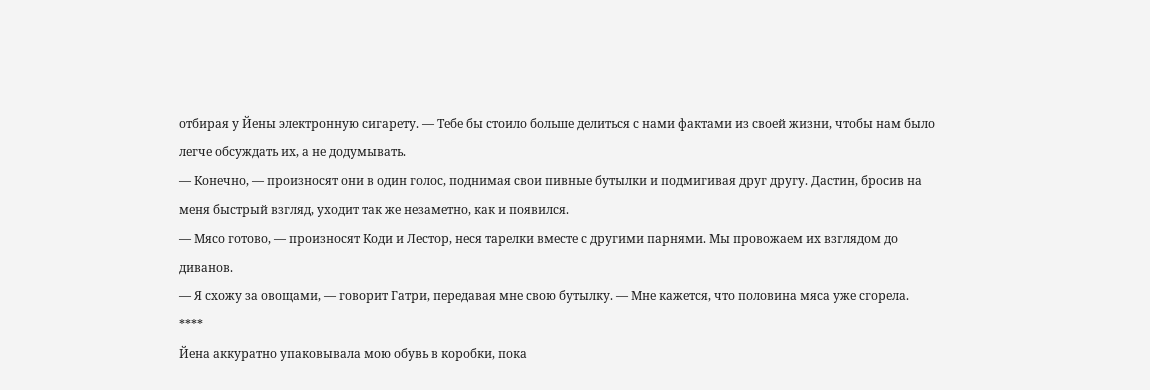отбирая у Йены электронную сигарету. — Тебе бы стоило больше делиться с нами фактами из своей жизни, чтобы нам было легче обсуждать их, а не додумывать.
— Конечно, — произносят они в один голос, поднимая свои пивные бутылки и подмигивая друг другу. Дастин, бросив на меня быстрый взгляд, уходит так же незаметно, как и появился.
— Мясо готово, — произносят Коди и Лестор, неся тарелки вместе с другими парнями. Мы провожаем их взглядом до диванов.
— Я схожу за овощами, — говорит Гатри, передавая мне свою бутылку. — Мне кажется, что половина мяса уже сгорела.
****
Йена аккуратно упаковывала мою обувь в коробки, пока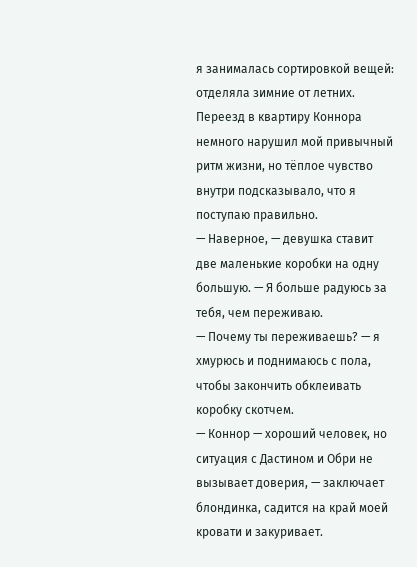я занималась сортировкой вещей: отделяла зимние от летних. Переезд в квартиру Коннора немного нарушил мой привычный ритм жизни, но тёплое чувство внутри подсказывало, что я поступаю правильно.
— Наверное, — девушка ставит две маленькие коробки на одну большую. — Я больше радуюсь за тебя, чем переживаю.
— Почему ты переживаешь? — я хмурюсь и поднимаюсь с пола, чтобы закончить обклеивать коробку скотчем.
— Коннор — хороший человек, но ситуация с Дастином и Обри не вызывает доверия, — заключает блондинка, садится на край моей кровати и закуривает.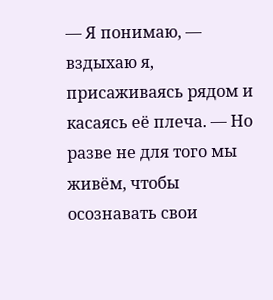— Я понимаю, — вздыхаю я, присаживаясь рядом и касаясь её плеча. — Но разве не для того мы живём, чтобы осознавать свои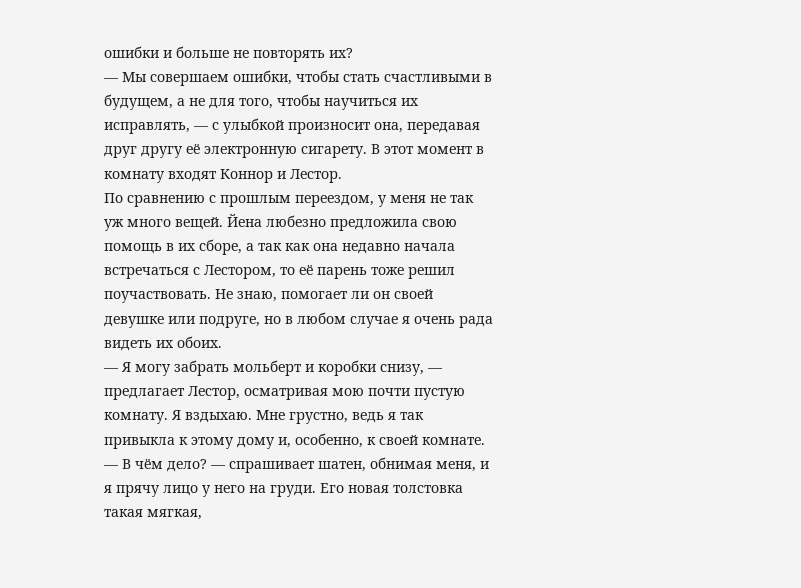ошибки и больше не повторять их?
— Мы совершаем ошибки, чтобы стать счастливыми в будущем, а не для того, чтобы научиться их исправлять, — с улыбкой произносит она, передавая друг другу её электронную сигарету. В этот момент в комнату входят Коннор и Лестор.
По сравнению с прошлым переездом, у меня не так уж много вещей. Йена любезно предложила свою помощь в их сборе, а так как она недавно начала встречаться с Лестором, то её парень тоже решил поучаствовать. Не знаю, помогает ли он своей девушке или подруге, но в любом случае я очень рада видеть их обоих.
— Я могу забрать мольберт и коробки снизу, — предлагает Лестор, осматривая мою почти пустую комнату. Я вздыхаю. Мне грустно, ведь я так привыкла к этому дому и, особенно, к своей комнате.
— В чём дело? — спрашивает шатен, обнимая меня, и я прячу лицо у него на груди. Его новая толстовка такая мягкая,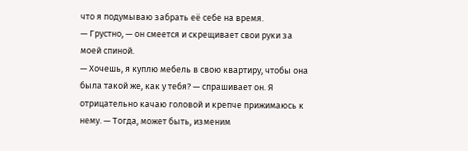что я подумываю забрать её себе на время.
— Грустно, — он смеется и скрещивает свои руки за моей спиной.
— Хочешь, я куплю мебель в свою квартиру, чтобы она была такой же, как у тебя? — спрашивает он. Я отрицательно качаю головой и крепче прижимаюсь к нему. — Тогда, может быть, изменим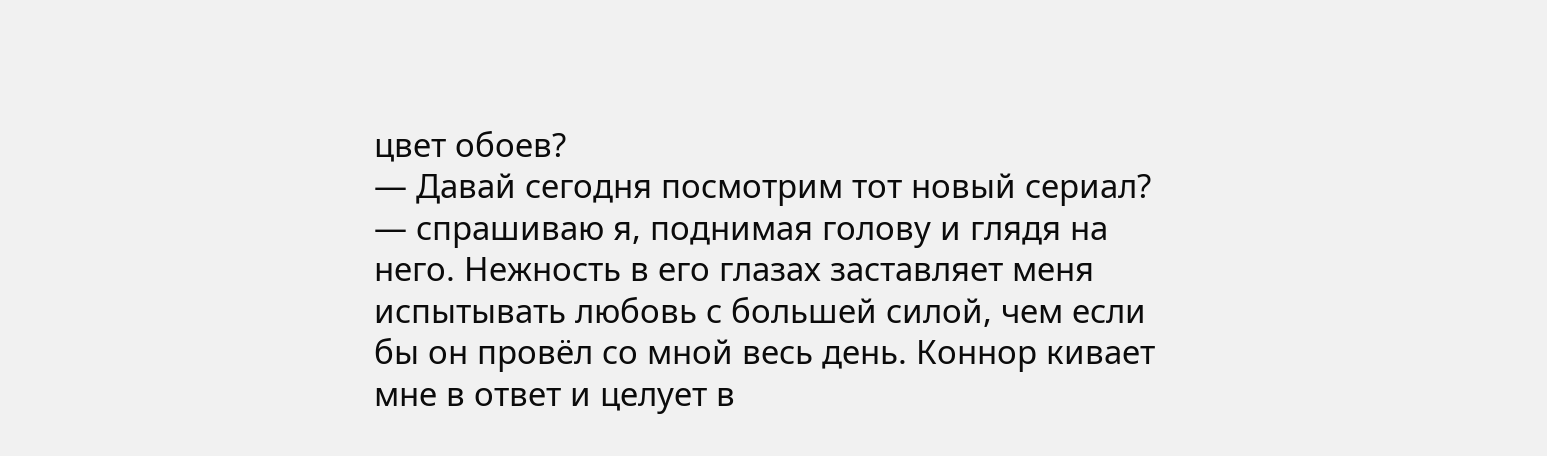цвет обоев?
— Давай сегодня посмотрим тот новый сериал? — спрашиваю я, поднимая голову и глядя на него. Нежность в его глазах заставляет меня испытывать любовь с большей силой, чем если бы он провёл со мной весь день. Коннор кивает мне в ответ и целует в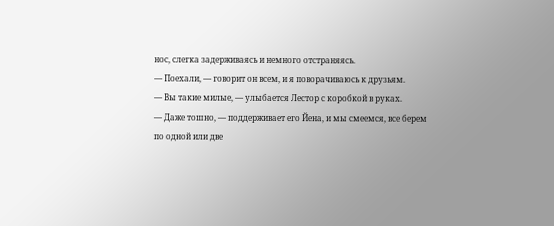нос, слегка задерживаясь и немного отстраняясь.
— Поехали, — говорит он всем, и я поворачиваюсь к друзьям.
— Вы такие милые, — улыбается Лестор с коробкой в руках.
— Даже тошно, — поддерживает его Йена, и мы смеемся, все берем по одной или две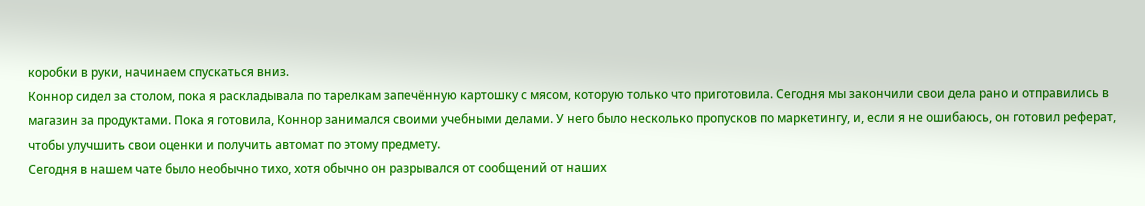коробки в руки, начинаем спускаться вниз.
Коннор сидел за столом, пока я раскладывала по тарелкам запечённую картошку с мясом, которую только что приготовила. Сегодня мы закончили свои дела рано и отправились в магазин за продуктами. Пока я готовила, Коннор занимался своими учебными делами. У него было несколько пропусков по маркетингу, и, если я не ошибаюсь, он готовил реферат, чтобы улучшить свои оценки и получить автомат по этому предмету.
Сегодня в нашем чате было необычно тихо, хотя обычно он разрывался от сообщений от наших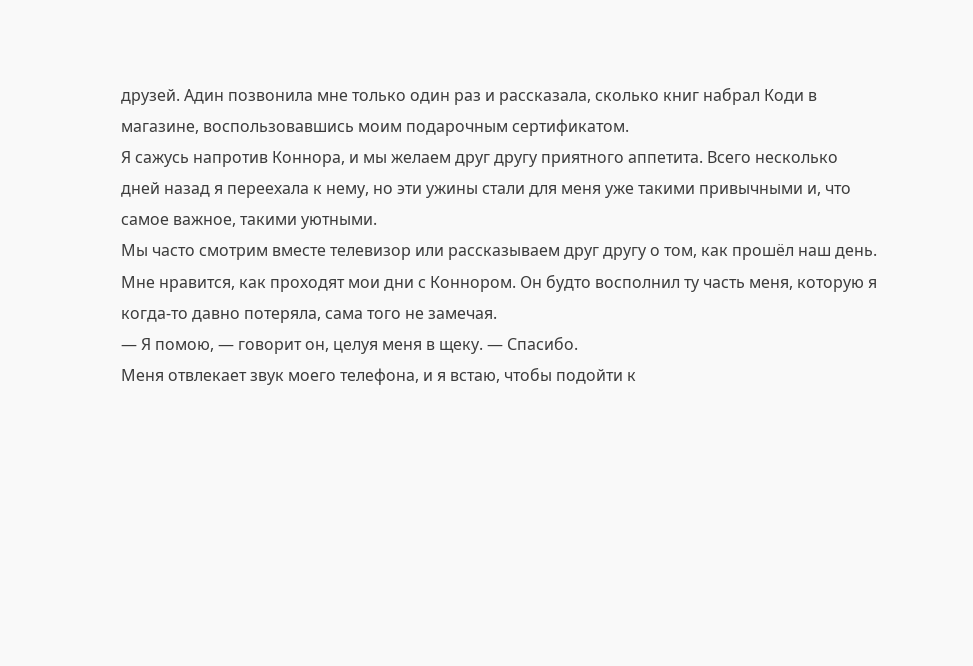друзей. Адин позвонила мне только один раз и рассказала, сколько книг набрал Коди в магазине, воспользовавшись моим подарочным сертификатом.
Я сажусь напротив Коннора, и мы желаем друг другу приятного аппетита. Всего несколько дней назад я переехала к нему, но эти ужины стали для меня уже такими привычными и, что самое важное, такими уютными.
Мы часто смотрим вместе телевизор или рассказываем друг другу о том, как прошёл наш день. Мне нравится, как проходят мои дни с Коннором. Он будто восполнил ту часть меня, которую я когда-то давно потеряла, сама того не замечая.
— Я помою, — говорит он, целуя меня в щеку. — Спасибо.
Меня отвлекает звук моего телефона, и я встаю, чтобы подойти к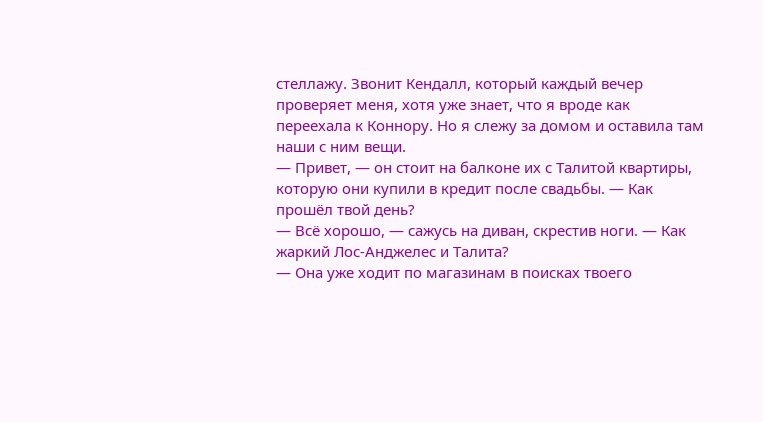стеллажу. Звонит Кендалл, который каждый вечер проверяет меня, хотя уже знает, что я вроде как переехала к Коннору. Но я слежу за домом и оставила там наши с ним вещи.
— Привет, — он стоит на балконе их с Талитой квартиры, которую они купили в кредит после свадьбы. — Как прошёл твой день?
— Всё хорошо, — сажусь на диван, скрестив ноги. — Как жаркий Лос-Анджелес и Талита?
— Она уже ходит по магазинам в поисках твоего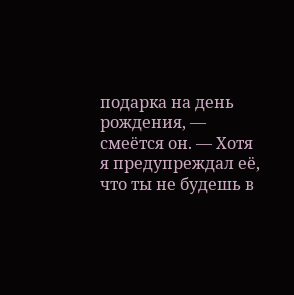подарка на день рождения, — смеётся он. — Хотя я предупреждал её, что ты не будешь в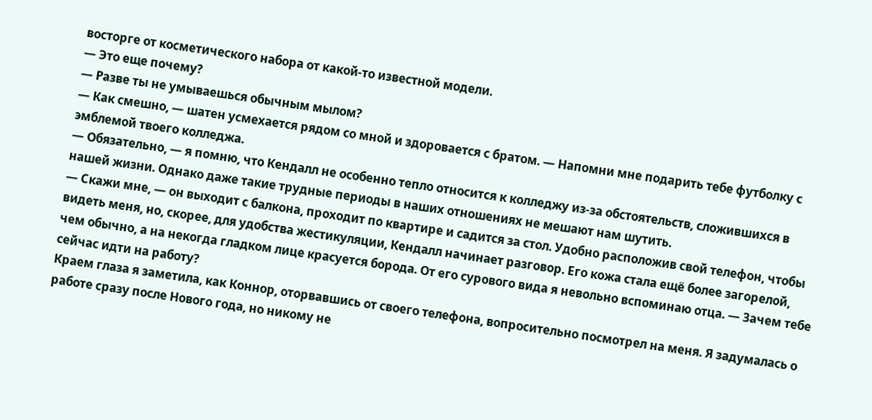восторге от косметического набора от какой-то известной модели.
— Это еще почему?
— Разве ты не умываешься обычным мылом?
— Как смешно, — шатен усмехается рядом со мной и здоровается с братом. — Напомни мне подарить тебе футболку с эмблемой твоего колледжа.
— Обязательно, — я помню, что Кендалл не особенно тепло относится к колледжу из-за обстоятельств, сложившихся в нашей жизни. Однако даже такие трудные периоды в наших отношениях не мешают нам шутить.
— Скажи мне, — он выходит с балкона, проходит по квартире и садится за стол. Удобно расположив свой телефон, чтобы видеть меня, но, скорее, для удобства жестикуляции, Кендалл начинает разговор. Его кожа стала ещё более загорелой, чем обычно, а на некогда гладком лице красуется борода. От его сурового вида я невольно вспоминаю отца. — Зачем тебе сейчас идти на работу?
Краем глаза я заметила, как Коннор, оторвавшись от своего телефона, вопросительно посмотрел на меня. Я задумалась о работе сразу после Нового года, но никому не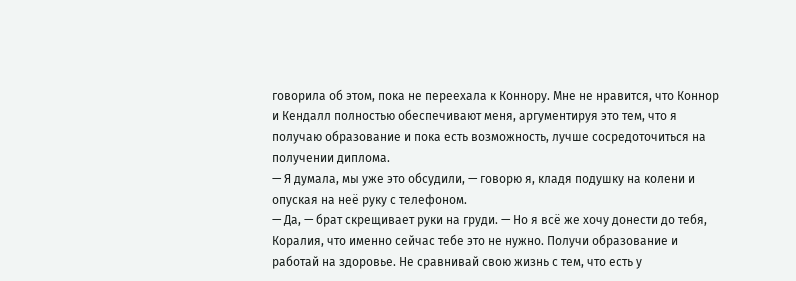говорила об этом, пока не переехала к Коннору. Мне не нравится, что Коннор и Кендалл полностью обеспечивают меня, аргументируя это тем, что я получаю образование и пока есть возможность, лучше сосредоточиться на получении диплома.
— Я думала, мы уже это обсудили, — говорю я, кладя подушку на колени и опуская на неё руку с телефоном.
— Да, — брат скрещивает руки на груди. — Но я всё же хочу донести до тебя, Коралия, что именно сейчас тебе это не нужно. Получи образование и работай на здоровье. Не сравнивай свою жизнь с тем, что есть у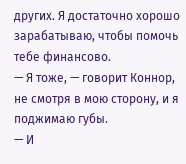других. Я достаточно хорошо зарабатываю, чтобы помочь тебе финансово.
— Я тоже, — говорит Коннор, не смотря в мою сторону, и я поджимаю губы.
— И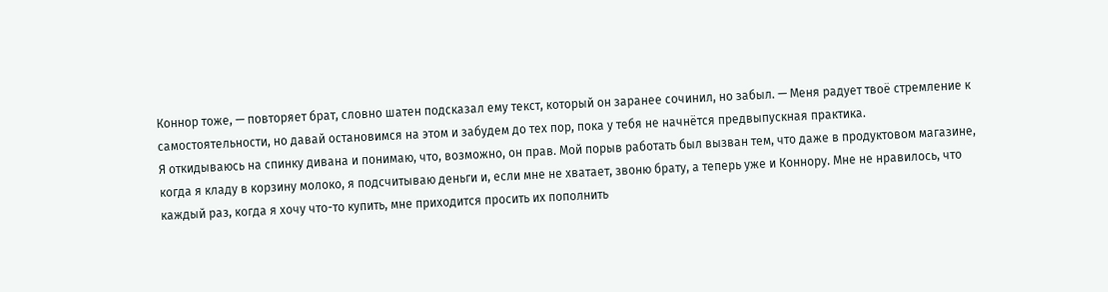Коннор тоже, — повторяет брат, словно шатен подсказал ему текст, который он заранее сочинил, но забыл. — Меня радует твоё стремление к самостоятельности, но давай остановимся на этом и забудем до тех пор, пока у тебя не начнётся предвыпускная практика.
Я откидываюсь на спинку дивана и понимаю, что, возможно, он прав. Мой порыв работать был вызван тем, что даже в продуктовом магазине, когда я кладу в корзину молоко, я подсчитываю деньги и, если мне не хватает, звоню брату, а теперь уже и Коннору. Мне не нравилось, что каждый раз, когда я хочу что-то купить, мне приходится просить их пополнить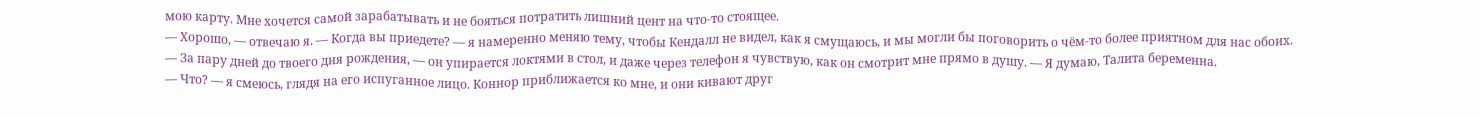мою карту. Мне хочется самой зарабатывать и не бояться потратить лишний цент на что-то стоящее.
— Хорошо, — отвечаю я. — Когда вы приедете? — я намеренно меняю тему, чтобы Кендалл не видел, как я смущаюсь, и мы могли бы поговорить о чём-то более приятном для нас обоих.
— За пару дней до твоего дня рождения, — он упирается локтями в стол, и даже через телефон я чувствую, как он смотрит мне прямо в душу. — Я думаю, Талита беременна.
— Что? — я смеюсь, глядя на его испуганное лицо. Коннор приближается ко мне, и они кивают друг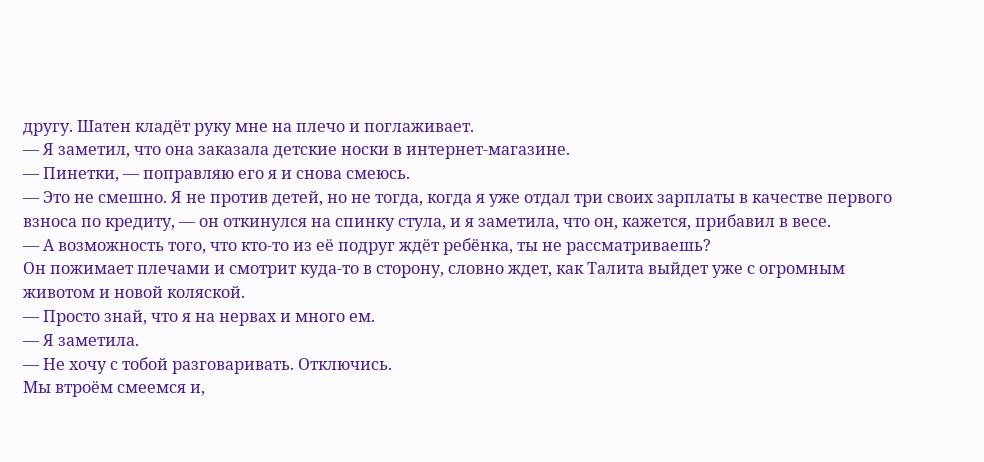другу. Шатен кладёт руку мне на плечо и поглаживает.
— Я заметил, что она заказала детские носки в интернет-магазине.
— Пинетки, — поправляю его я и снова смеюсь.
— Это не смешно. Я не против детей, но не тогда, когда я уже отдал три своих зарплаты в качестве первого взноса по кредиту, — он откинулся на спинку стула, и я заметила, что он, кажется, прибавил в весе.
— А возможность того, что кто-то из её подруг ждёт ребёнка, ты не рассматриваешь?
Он пожимает плечами и смотрит куда-то в сторону, словно ждет, как Талита выйдет уже с огромным животом и новой коляской.
— Просто знай, что я на нервах и много ем.
— Я заметила.
— Не хочу с тобой разговаривать. Отключись.
Мы втроём смеемся и,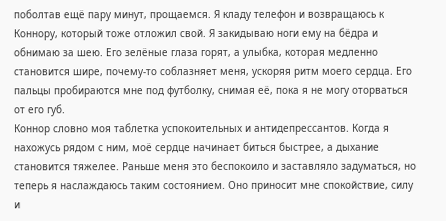поболтав ещё пару минут, прощаемся. Я кладу телефон и возвращаюсь к Коннору, который тоже отложил свой. Я закидываю ноги ему на бёдра и обнимаю за шею. Его зелёные глаза горят, а улыбка, которая медленно становится шире, почему-то соблазняет меня, ускоряя ритм моего сердца. Его пальцы пробираются мне под футболку, снимая её, пока я не могу оторваться от его губ.
Коннор словно моя таблетка успокоительных и антидепрессантов. Когда я нахожусь рядом с ним, моё сердце начинает биться быстрее, а дыхание становится тяжелее. Раньше меня это беспокоило и заставляло задуматься, но теперь я наслаждаюсь таким состоянием. Оно приносит мне спокойствие, силу и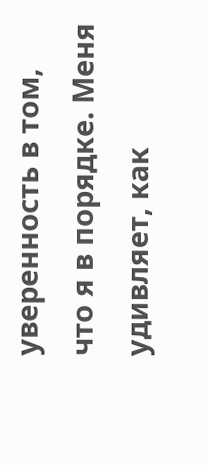уверенность в том, что я в порядке. Меня удивляет, как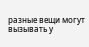разные вещи могут вызывать у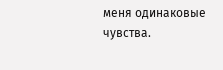меня одинаковые чувства.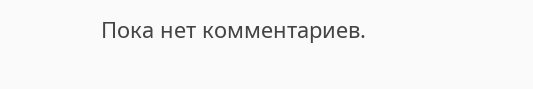Пока нет комментариев.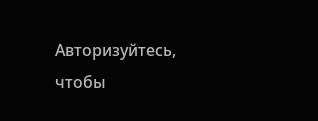Авторизуйтесь, чтобы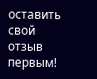оставить свой отзыв первым!